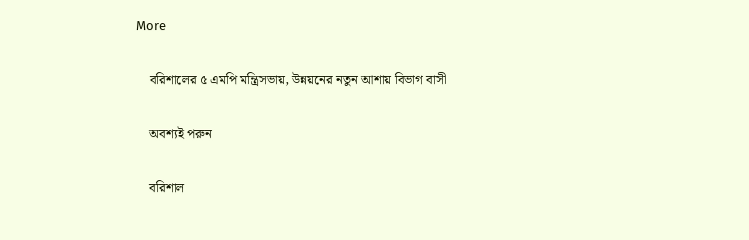More

    বরিশালের ৫ এমপি মন্ত্রিসভায়, উন্নয়নের নতুন আশায় বিভাগ বাসী

    অবশ্যই পরুন

    বরিশাল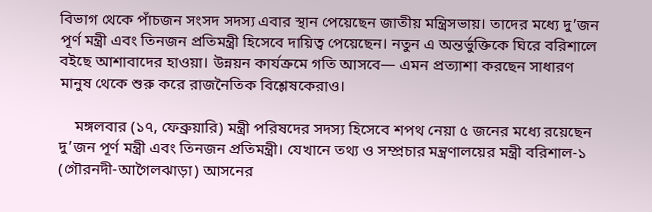বিভাগ থেকে পাঁচজন সংসদ সদস্য এবার স্থান পেয়েছেন জাতীয় মন্ত্রিসভায়। তাদের মধ্যে দু’জন পূর্ণ মন্ত্রী এবং তিনজন প্রতিমন্ত্রী হিসেবে দায়িত্ব পেয়েছেন। নতুন এ অন্তর্ভুক্তিকে ঘিরে বরিশালে বইছে আশাবাদের হাওয়া। উন্নয়ন কার্যক্রমে গতি আসবে— এমন প্রত্যাশা করছেন সাধারণ মানুষ থেকে শুরু করে রাজনৈতিক বিশ্লেষকেরাও।

    মঙ্গলবার (১৭, ফেব্রুয়ারি) মন্ত্রী পরিষদের সদস্য হিসেবে শপথ নেয়া ৫ জনের মধ্যে রয়েছেন দু’জন পূর্ণ মন্ত্রী এবং তিনজন প্রতিমন্ত্রী। যেখানে তথ্য ও সম্প্রচার মন্ত্রণালয়ের মন্ত্রী বরিশাল-১ (গৌরনদী-আগৈলঝাড়া) আসনের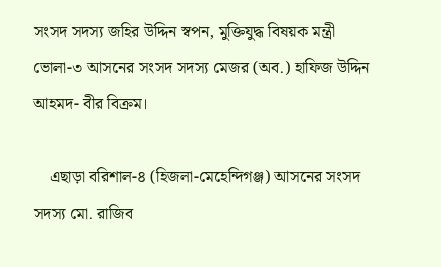সংসদ সদস্য জহির উদ্দিন স্বপন, মুক্তিযুদ্ধ বিষয়ক মন্ত্রী ভোলা-৩ আসনের সংসদ সদস্য মেজর (অব.) হাফিজ উদ্দিন আহমদ- বীর বিক্রম।

    এছাড়া বরিশাল-৪ (হিজলা-মেহেন্দিগঞ্জ) আসনের সংসদ সদস্য মো. রাজিব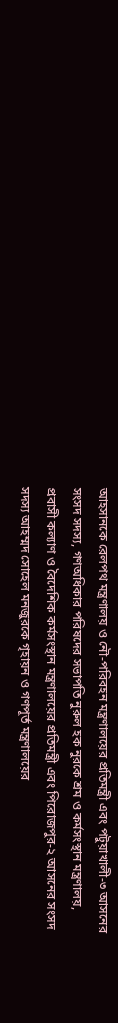আহসানকে রেলপথ মন্ত্রণালয় ও নৌ-পরিবহন মন্ত্রণালয়ের প্রতিমন্ত্রী এবং পটুয়াখালী-৩ আসনের সংসদ সদস্য, গণঅধিকার পরিষদের সভাপতি নুরুল হক নুরকে শ্রম ও কর্মসংস্থান মন্ত্রণালয়, প্রবাসী কল্যাণ ও বৈদেশিক কর্মসংস্থান মন্ত্রণালয়ের প্রতিমন্ত্রী এবং পিরোজপুর-২ আসনের সংসদ সদস্য আহম্মদ সোহেল মনজুরকে গৃহায়ন ও গণপূর্ত মন্ত্রণালয়ের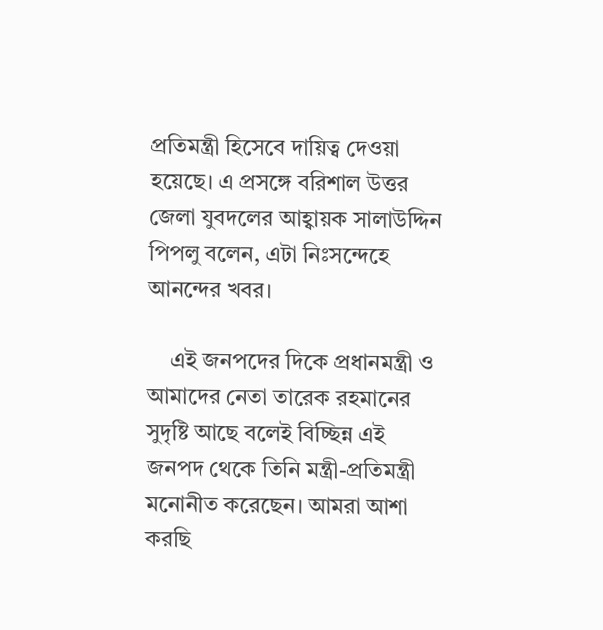প্রতিমন্ত্রী হিসেবে দায়িত্ব দেওয়া হয়েছে। এ প্রসঙ্গে বরিশাল উত্তর জেলা যুবদলের আহ্বায়ক সালাউদ্দিন পিপলু বলেন, এটা নিঃসন্দেহে আনন্দের খবর।

    এই জনপদের দিকে প্রধানমন্ত্রী ও আমাদের নেতা তারেক রহমানের সুদৃষ্টি আছে বলেই বিচ্ছিন্ন এই জনপদ থেকে তিনি মন্ত্রী-প্রতিমন্ত্রী মনোনীত করেছেন। আমরা আশা করছি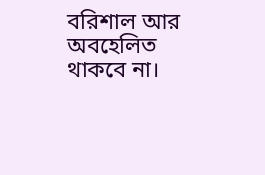বরিশাল আর অবহেলিত থাকবে না।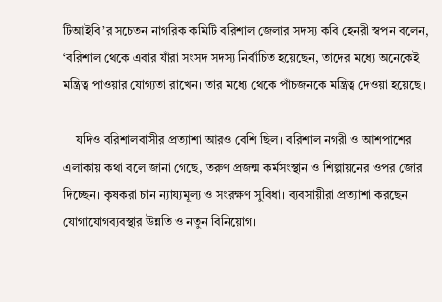টিআইবি’র সচেতন নাগরিক কমিটি বরিশাল জেলার সদস্য কবি হেনরী স্বপন বলেন, ‘বরিশাল থেকে এবার যাঁরা সংসদ সদস্য নির্বাচিত হয়েছেন, তাদের মধ্যে অনেকেই মন্ত্রিত্ব পাওয়ার যোগ্যতা রাখেন। তার মধ্যে থেকে পাঁচজনকে মন্ত্রিত্ব দেওয়া হয়েছে।

    যদিও বরিশালবাসীর প্রত্যাশা আরও বেশি ছিল। বরিশাল নগরী ও আশপাশের এলাকায় কথা বলে জানা গেছে, তরুণ প্রজন্ম কর্মসংস্থান ও শিল্পায়নের ওপর জোর দিচ্ছেন। কৃষকরা চান ন্যায্যমূল্য ও সংরক্ষণ সুবিধা। ব্যবসায়ীরা প্রত্যাশা করছেন যোগাযোগব্যবস্থার উন্নতি ও নতুন বিনিয়োগ।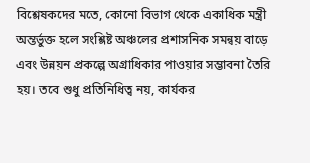বিশ্লেষকদের মতে, কোনো বিভাগ থেকে একাধিক মন্ত্রী অন্তর্ভুক্ত হলে সংশ্লিষ্ট অঞ্চলের প্রশাসনিক সমন্বয় বাড়ে এবং উন্নয়ন প্রকল্পে অগ্রাধিকার পাওয়ার সম্ভাবনা তৈরি হয়। তবে শুধু প্রতিনিধিত্ব নয়, কার্যকর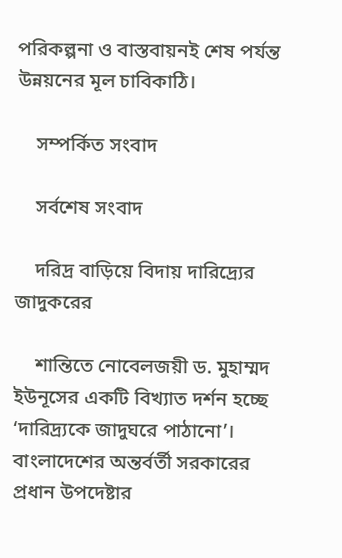পরিকল্পনা ও বাস্তবায়নই শেষ পর্যন্ত উন্নয়নের মূল চাবিকাঠি।

    সম্পর্কিত সংবাদ

    সর্বশেষ সংবাদ

    দরিদ্র বাড়িয়ে বিদায় দারিদ্র্যের জাদুকরের

    শান্তিতে নোবেলজয়ী ড. মুহাম্মদ ইউনূসের একটি বিখ্যাত দর্শন হচ্ছে ‘দারিদ্র্যকে জাদুঘরে পাঠানো’। বাংলাদেশের অন্তর্বর্তী সরকারের প্রধান উপদেষ্টার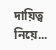দায়িত্ব নিয়ে...